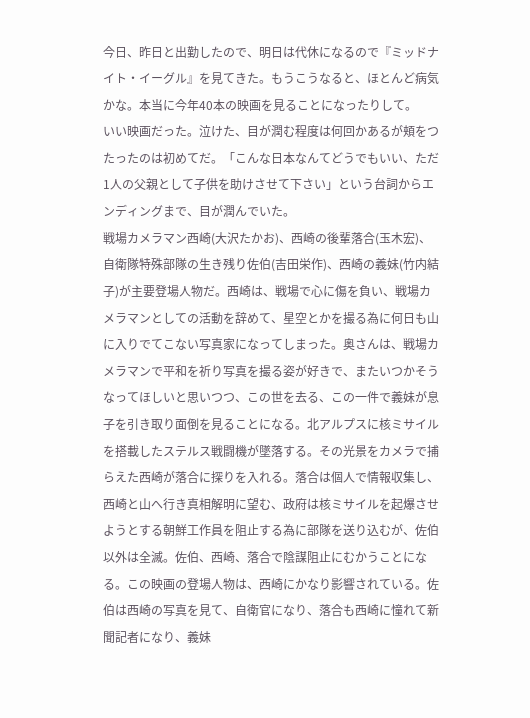今日、昨日と出勤したので、明日は代休になるので『ミッドナイト・イーグル』を見てきた。もうこうなると、ほとんど病気かな。本当に今年40本の映画を見ることになったりして。
いい映画だった。泣けた、目が潤む程度は何回かあるが頬をつたったのは初めてだ。「こんな日本なんてどうでもいい、ただ1人の父親として子供を助けさせて下さい」という台詞からエンディングまで、目が潤んでいた。
戦場カメラマン西崎(大沢たかお)、西崎の後輩落合(玉木宏)、自衛隊特殊部隊の生き残り佐伯(吉田栄作)、西崎の義妹(竹内結子)が主要登場人物だ。西崎は、戦場で心に傷を負い、戦場カメラマンとしての活動を辞めて、星空とかを撮る為に何日も山に入りでてこない写真家になってしまった。奥さんは、戦場カメラマンで平和を祈り写真を撮る姿が好きで、またいつかそうなってほしいと思いつつ、この世を去る、この一件で義妹が息子を引き取り面倒を見ることになる。北アルプスに核ミサイルを搭載したステルス戦闘機が墜落する。その光景をカメラで捕らえた西崎が落合に探りを入れる。落合は個人で情報収集し、西崎と山へ行き真相解明に望む、政府は核ミサイルを起爆させようとする朝鮮工作員を阻止する為に部隊を送り込むが、佐伯以外は全滅。佐伯、西崎、落合で陰謀阻止にむかうことになる。この映画の登場人物は、西崎にかなり影響されている。佐伯は西崎の写真を見て、自衛官になり、落合も西崎に憧れて新聞記者になり、義妹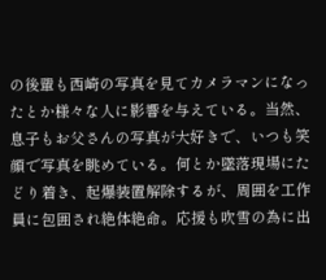の後輩も西崎の写真を見てカメラマンになったとか様々な人に影響を与えている。当然、息子もお父さんの写真が大好きで、いつも笑顔で写真を眺めている。何とか墜落現場にたどり着き、起爆装置解除するが、周囲を工作員に包囲され絶体絶命。応援も吹雪の為に出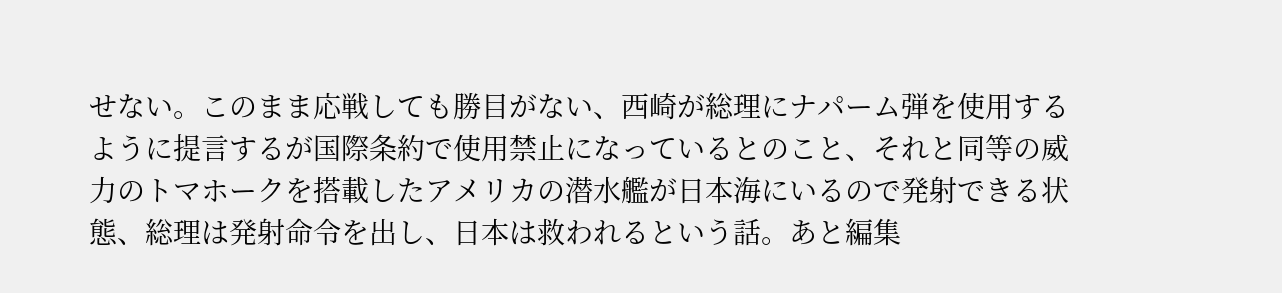せない。このまま応戦しても勝目がない、西崎が総理にナパーム弾を使用するように提言するが国際条約で使用禁止になっているとのこと、それと同等の威力のトマホークを搭載したアメリカの潜水艦が日本海にいるので発射できる状態、総理は発射命令を出し、日本は救われるという話。あと編集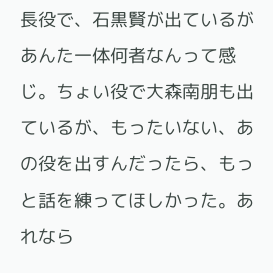長役で、石黒賢が出ているがあんた一体何者なんって感じ。ちょい役で大森南朋も出ているが、もったいない、あの役を出すんだったら、もっと話を練ってほしかった。あれなら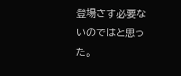登場さす必要ないのではと思った。